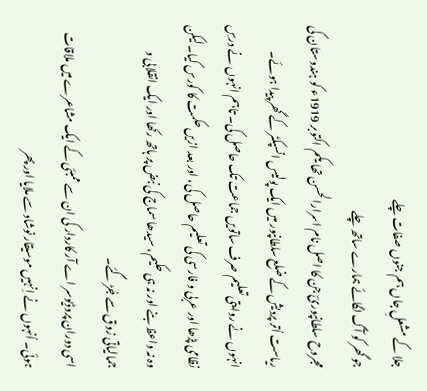جلا کے مشعلِ جاں ہم جنوں صفات چلے
جو گھر کو آگ لگائے ہمارے ساتھ چلے
مجروح سلطانپوریؔ جن کا اصل نام اسرارالحسن تھا یکم اکتوبر 1919ء کو ہندوستان کی ریاست اُتر پردیش کے ضلع سلطانپور میں ایک پولیس انسپکٹر کے گھر پیدا ہوئے۔ انہوں نے روایتی تعلیم صرف ساتویں جماعت تک حاصل کی۔ تاہم انہوں نے درسِ نظامی پڑھا اور عربی و فارسی کی تعلیم حاصل کی، اور بعد ازیں حکمت کا کورس کیا۔ لیکن وہ نہ واعظ بنے اور نہ ہی حکیم، سیدھا سماج کی نبض پر ہاتھ رکھا اور ایک انقلابی و جمالیاتی زوق سے جُڑ گئے۔
اسی دوران پروڈیوسر اے آر کاردار کی ان سے ممبئی کے ایک مشاعرے میں ملاقات ہوئی۔ اُنہوں نے اِنہیں موسیقار نوشاد سے ملایا اور پھر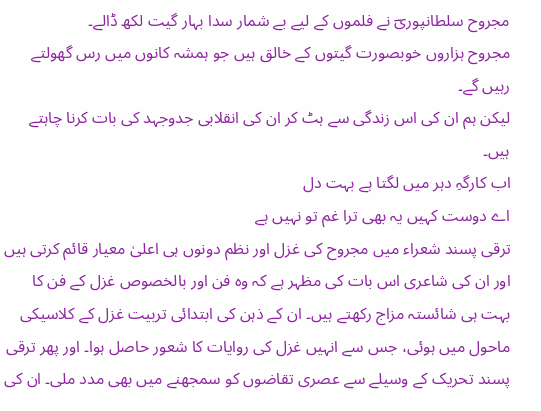مجروح سلطانپوریؔ نے فلموں کے لیے بے شمار سدا بہار گیت لکھ ڈالے۔
مجروح ہزاروں خوبصورت گیتوں کے خالق ہیں جو ہمشہ کانوں میں رس گھولتے رہیں گے۔
لیکن ہم ان کی اس زندگی سے ہٹ کر ان کی انقلابی جدوجہد کی بات کرنا چاہتے ہیں۔
اب کارگہِ دہر میں لگتا ہے بہت دل
اے دوست کہیں یہ بھی ترا غم تو نہیں ہے
ترقی پسند شعراء میں مجروح کی غزل اور نظم دونوں ہی اعلیٰ معیار قائم کرتی ہیں اور ان کی شاعری اس بات کی مظہر ہے کہ وہ فن اور بالخصوص غزل کے فن کا بہت ہی شائستہ مزاج رکھتے ہیں۔ ان کے ذہن کی ابتدائی تربیت غزل کے کلاسیکی ماحول میں ہوئی، جس سے انہیں غزل کی روایات کا شعور حاصل ہوا۔ اور پھر ترقی پسند تحریک کے وسیلے سے عصری تقاضوں کو سمجھنے میں بھی مدد ملی۔ ان کی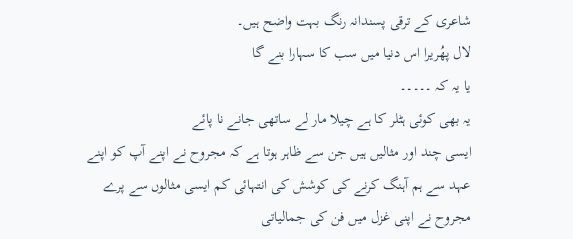شاعری کے ترقی پسندانہ رنگ بہت واضح ہیں۔
لال پھُریرا اس دنیا میں سب کا سہارا بنے گا
یا یہ کہ ۔۔۔۔۔
یہ بھی کوئی ہٹلر کا ہے چیلا مار لے ساتھی جانے نا پائے
ایسی چند اور مثالیں ہیں جن سے ظاہر ہوتا ہے کہ مجروح نے اپنے آپ کو اپنے عہد سے ہم آہنگ کرنے کی کوشش کی انتہائی کم ایسی مثالوں سے پرے مجروح نے اپنی غزل میں فن کی جمالیاتی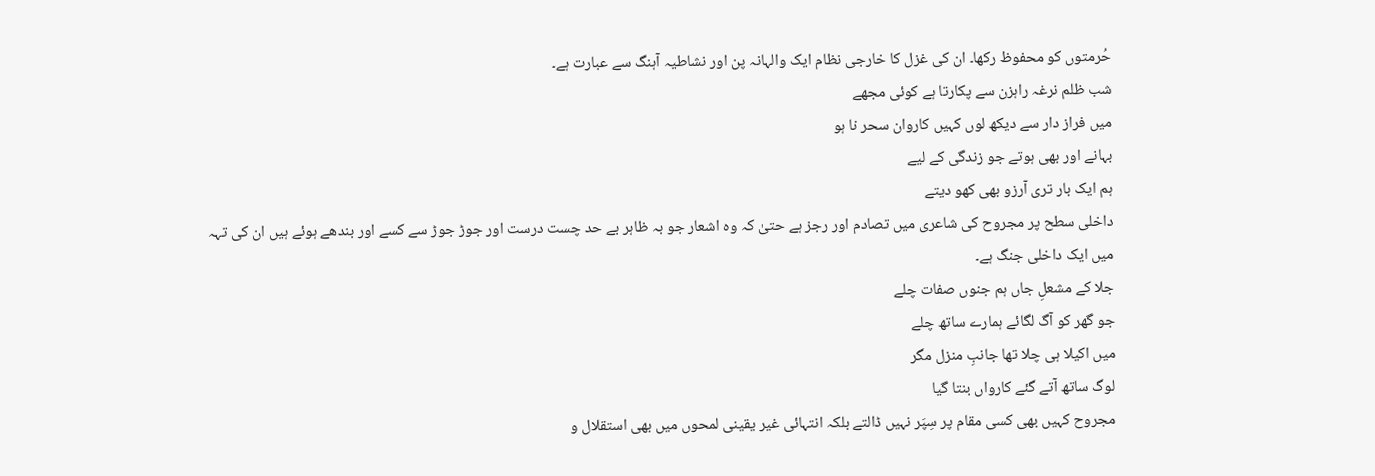حُرمتوں کو محفوظ رکھا۔ ان کی غزل کا خارجی نظام ایک والہانہ پن اور نشاطیہ آہنگ سے عبارت ہے۔
شب ظلم نرغہ راہزن سے پکارتا ہے کوئی مجھے
میں فراز دار سے دیکھ لوں کہیں کاروان سحر نا ہو
بہانے اور بھی ہوتے جو زندگی کے لیے
ہم ایک بار تری آرزو بھی کھو دیتے
داخلی سطح پر مجروح کی شاعری میں تصادم اور رجز ہے حتیٰ کہ وہ اشعار جو بہ ظاہر بے حد چست درست اور جوڑ جوڑ سے کسے اور بندھے ہوئے ہیں ان کی تہہ میں ایک داخلی جنگ ہے۔
جلا کے مشعلِ جاں ہم جنوں صفات چلے
جو گھر کو آگ لگائے ہمارے ساتھ چلے
میں اکیلا ہی چلا تھا جانبِ منزل مگر
لوگ ساتھ آتے گئے کارواں بنتا گیا
مجروح کہیں بھی کسی مقام پر سِپَر نہیں ڈالتے بلکہ انتہائی غیر یقینی لمحوں میں بھی استقلال و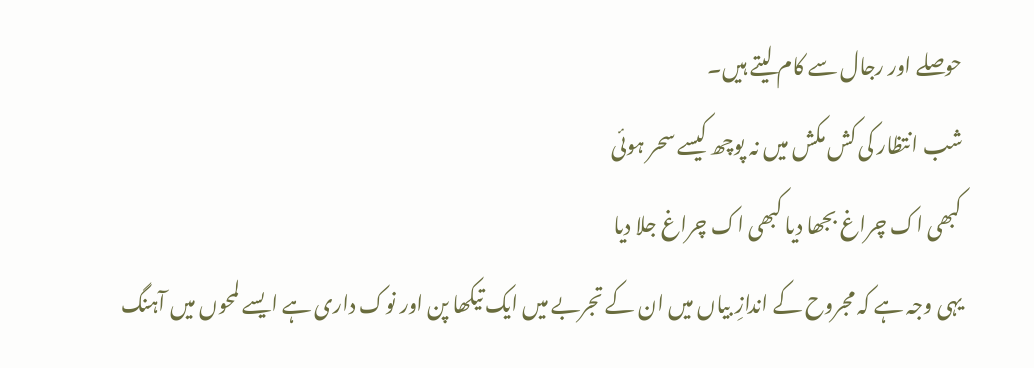حوصلے اور رجال سے کام لیتے ہیں۔
شب انتظار کی کش مکش میں نہ پوچھ کیسے سحر ہوئی
کبھی اک چراغ بجھا دیا کبھی اک چراغ جلا دیا
یہی وجہ ہے کہ مجروح کے اندازِ بیاں میں ان کے تجربے میں ایک تیکھا پن اور نوک داری ہے ایسے لمحوں میں آہنگ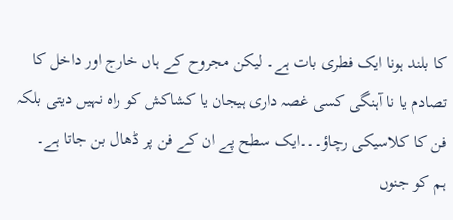کا بلند ہونا ایک فطری بات ہے۔ لیکن مجروح کے ہاں خارج اور داخل کا تصادم یا نا آہنگی کسی غصہ داری ہیجان یا کشاکش کو راہ نہیں دیتی بلکہ فن کا کلاسیکی رچاؤ۔۔۔ایک سطح پے ان کے فن پر ڈھال بن جاتا ہے۔
ہم کو جنوں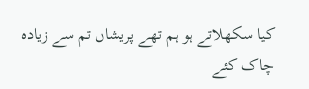کیا سکھلاتے ہو ہم تھے پریشاں تم سے زیادہ
چاک کئے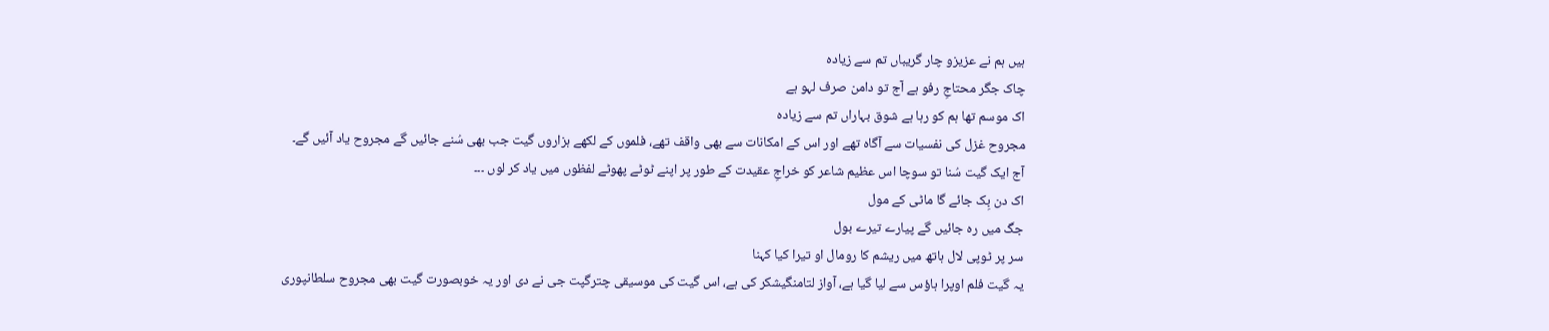ہیں ہم نے عزیزو چار گریباں تم سے زیادہ
چاک جگر محتاجِ رفو ہے آج تو دامن صرف لہو ہے
اک موسم تھا ہم کو رہا ہے شوق بہاراں تم سے زیادہ
مجروح غزل کی نفسیات سے آگاہ تھے اور اس کے امکانات سے بھی واقف تھے، فلموں کے لکھے ہزاروں گیت جب بھی سُنے جائیں گے مجروح یاد آئیں گے۔
آج ایک گیت سُنا تو سوچا اس عظیم شاعر کو خراجِ عقیدت کے طور پر اپنے ٹوٹے پھوٹے لفظوں میں یاد کر لوں ۔۔۔
اک دن بِک جائے گا ماٹی کے مول
جگ میں رہ جائیں گے پیارے تیرے بول
سر پر ٹوپی لال ہاتھ میں ریشم کا رومال او تیرا کیا کہنا
یہ گیت فلم اوپرا ہاؤس سے لیا گیا ہے، آواز لتامنگیشکر کی ہے، اس گیت کی موسیقی چترگپت جی نے دی اور یہ خوبصورت گیت بھی مجروح سلطانپوری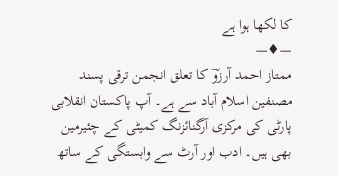کا لکھا ہوا ہے
—♦—
ممتاز احمد آرزوؔ کا تعلق انجمن ترقی پسند مصنفین اسلام آباد سے ہے۔ آپ پاکستان انقلابی پارٹی کی مرکزی آرگنائزنگ کمیٹی کے چئیرمین بھی ہیں۔ ادب اور آرٹ سے وابستگی کے ساتھ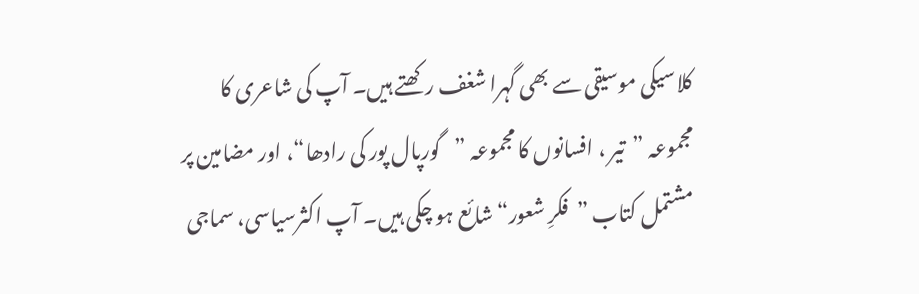کلاسیکی موسیقی سے بھی گہرا شغف رکھتے ہیں۔ آپ کی شاعری کا مجموعہ ”تیر ، افسانوں کا مجموعہ ”گورپال پور کی رادھا“، اور مضامین پر مشتمل کتاب ”فکرِ شعور“ شائع ہو چکی ہیں۔ آپ اکثرسیاسی، سماجی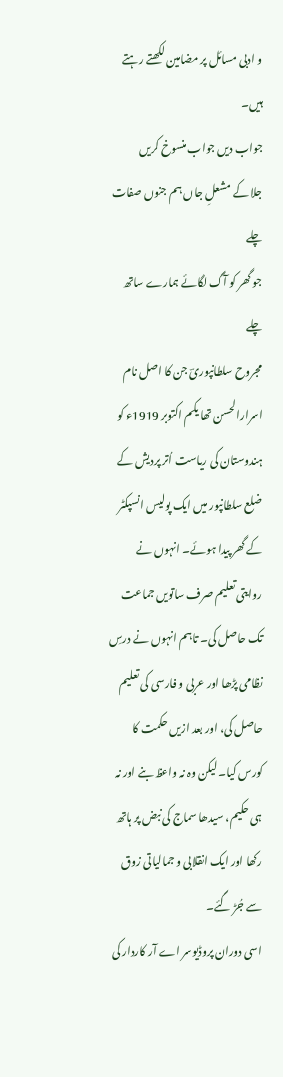و ادبی مسائل پر مضامین لکھتے رہتے ہیں۔
جواب دیں جواب منسوخ کریں
جلا کے مشعلِ جاں ہم جنوں صفات چلے
جو گھر کو آگ لگائے ہمارے ساتھ چلے
مجروح سلطانپوریؔ جن کا اصل نام اسرارالحسن تھا یکم اکتوبر 1919ء کو ہندوستان کی ریاست اُتر پردیش کے ضلع سلطانپور میں ایک پولیس انسپکٹر کے گھر پیدا ہوئے۔ انہوں نے روایتی تعلیم صرف ساتویں جماعت تک حاصل کی۔ تاہم انہوں نے درسِ نظامی پڑھا اور عربی و فارسی کی تعلیم حاصل کی، اور بعد ازیں حکمت کا کورس کیا۔ لیکن وہ نہ واعظ بنے اور نہ ہی حکیم، سیدھا سماج کی نبض پر ہاتھ رکھا اور ایک انقلابی و جمالیاتی زوق سے جُڑ گئے۔
اسی دوران پروڈیوسر اے آر کاردار کی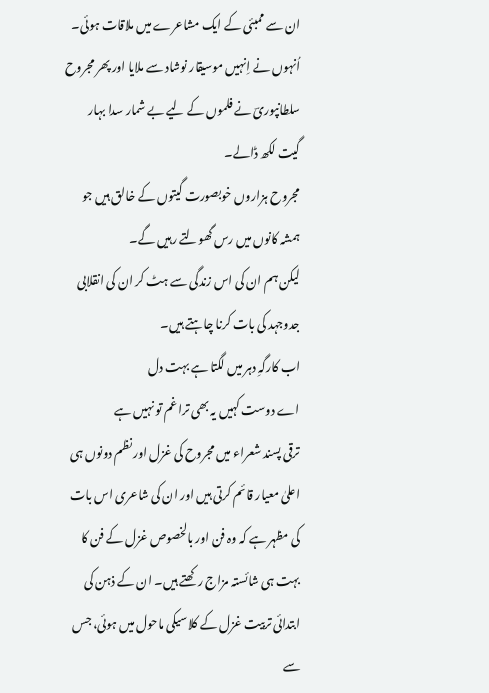ان سے ممبئی کے ایک مشاعرے میں ملاقات ہوئی۔ اُنہوں نے اِنہیں موسیقار نوشاد سے ملایا اور پھر مجروح سلطانپوریؔ نے فلموں کے لیے بے شمار سدا بہار گیت لکھ ڈالے۔
مجروح ہزاروں خوبصورت گیتوں کے خالق ہیں جو ہمشہ کانوں میں رس گھولتے رہیں گے۔
لیکن ہم ان کی اس زندگی سے ہٹ کر ان کی انقلابی جدوجہد کی بات کرنا چاہتے ہیں۔
اب کارگہِ دہر میں لگتا ہے بہت دل
اے دوست کہیں یہ بھی ترا غم تو نہیں ہے
ترقی پسند شعراء میں مجروح کی غزل اور نظم دونوں ہی اعلیٰ معیار قائم کرتی ہیں اور ان کی شاعری اس بات کی مظہر ہے کہ وہ فن اور بالخصوص غزل کے فن کا بہت ہی شائستہ مزاج رکھتے ہیں۔ ان کے ذہن کی ابتدائی تربیت غزل کے کلاسیکی ماحول میں ہوئی، جس سے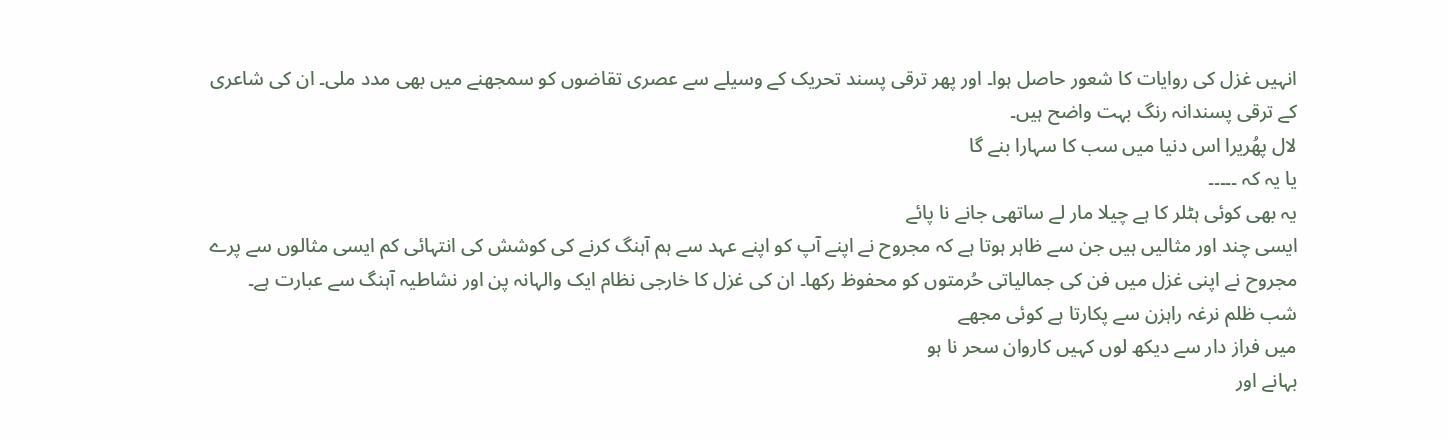انہیں غزل کی روایات کا شعور حاصل ہوا۔ اور پھر ترقی پسند تحریک کے وسیلے سے عصری تقاضوں کو سمجھنے میں بھی مدد ملی۔ ان کی شاعری کے ترقی پسندانہ رنگ بہت واضح ہیں۔
لال پھُریرا اس دنیا میں سب کا سہارا بنے گا
یا یہ کہ ۔۔۔۔۔
یہ بھی کوئی ہٹلر کا ہے چیلا مار لے ساتھی جانے نا پائے
ایسی چند اور مثالیں ہیں جن سے ظاہر ہوتا ہے کہ مجروح نے اپنے آپ کو اپنے عہد سے ہم آہنگ کرنے کی کوشش کی انتہائی کم ایسی مثالوں سے پرے مجروح نے اپنی غزل میں فن کی جمالیاتی حُرمتوں کو محفوظ رکھا۔ ان کی غزل کا خارجی نظام ایک والہانہ پن اور نشاطیہ آہنگ سے عبارت ہے۔
شب ظلم نرغہ راہزن سے پکارتا ہے کوئی مجھے
میں فراز دار سے دیکھ لوں کہیں کاروان سحر نا ہو
بہانے اور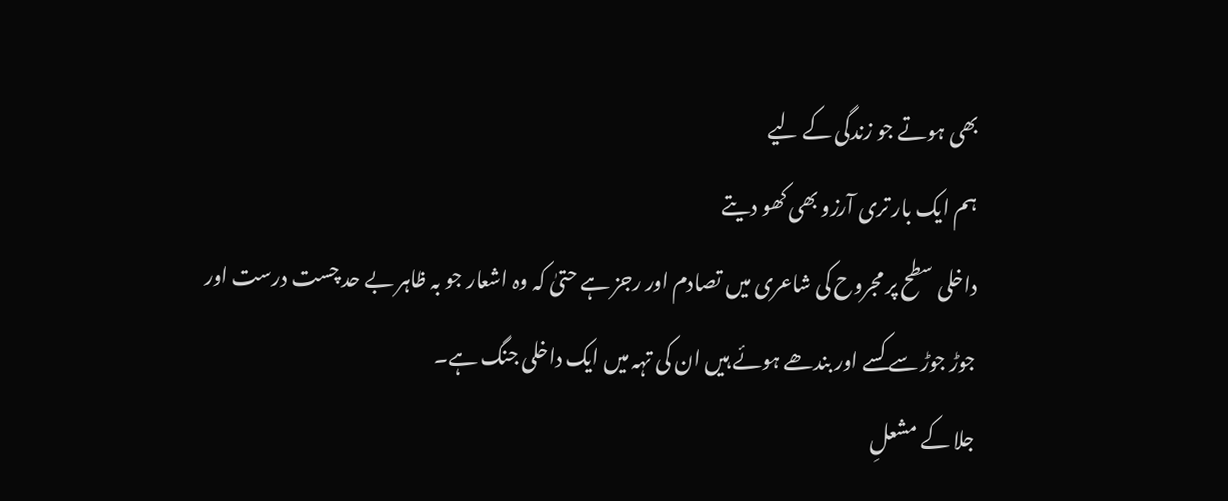بھی ہوتے جو زندگی کے لیے
ہم ایک بار تری آرزو بھی کھو دیتے
داخلی سطح پر مجروح کی شاعری میں تصادم اور رجز ہے حتیٰ کہ وہ اشعار جو بہ ظاہر بے حد چست درست اور جوڑ جوڑ سے کسے اور بندھے ہوئے ہیں ان کی تہہ میں ایک داخلی جنگ ہے۔
جلا کے مشعلِ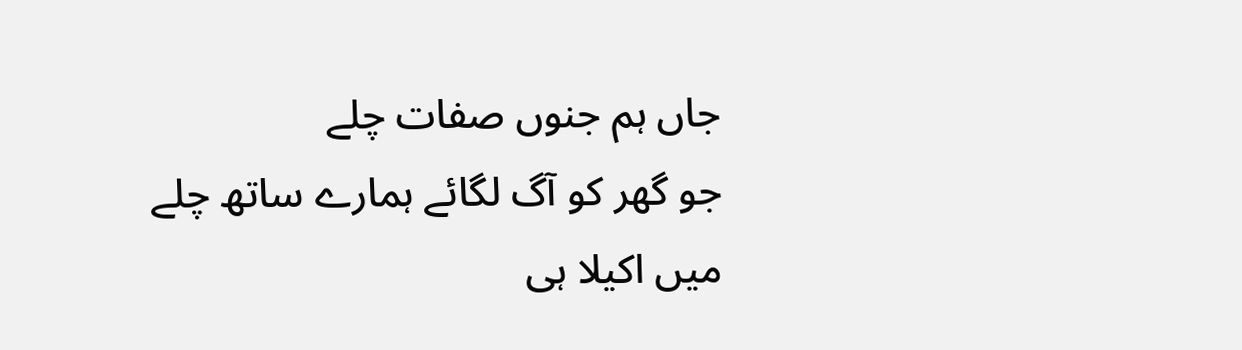جاں ہم جنوں صفات چلے
جو گھر کو آگ لگائے ہمارے ساتھ چلے
میں اکیلا ہی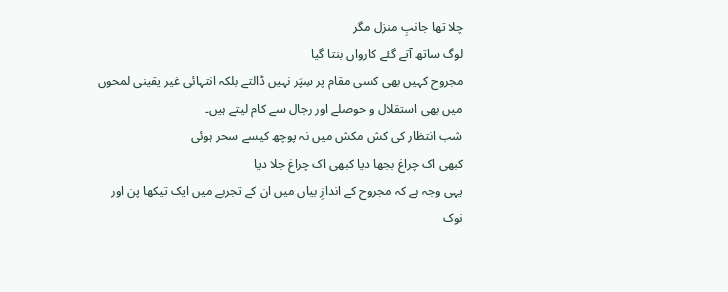چلا تھا جانبِ منزل مگر
لوگ ساتھ آتے گئے کارواں بنتا گیا
مجروح کہیں بھی کسی مقام پر سِپَر نہیں ڈالتے بلکہ انتہائی غیر یقینی لمحوں میں بھی استقلال و حوصلے اور رجال سے کام لیتے ہیں۔
شب انتظار کی کش مکش میں نہ پوچھ کیسے سحر ہوئی
کبھی اک چراغ بجھا دیا کبھی اک چراغ جلا دیا
یہی وجہ ہے کہ مجروح کے اندازِ بیاں میں ان کے تجربے میں ایک تیکھا پن اور نوک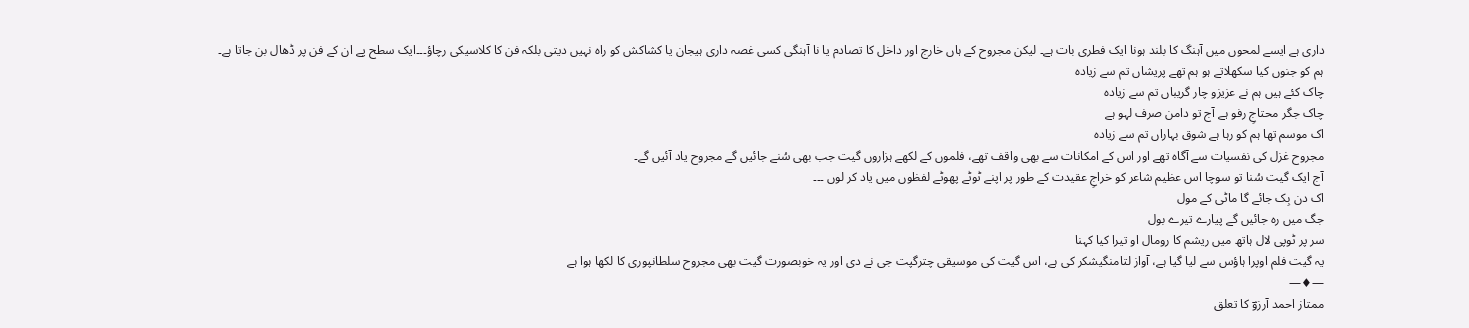داری ہے ایسے لمحوں میں آہنگ کا بلند ہونا ایک فطری بات ہے۔ لیکن مجروح کے ہاں خارج اور داخل کا تصادم یا نا آہنگی کسی غصہ داری ہیجان یا کشاکش کو راہ نہیں دیتی بلکہ فن کا کلاسیکی رچاؤ۔۔۔ایک سطح پے ان کے فن پر ڈھال بن جاتا ہے۔
ہم کو جنوں کیا سکھلاتے ہو ہم تھے پریشاں تم سے زیادہ
چاک کئے ہیں ہم نے عزیزو چار گریباں تم سے زیادہ
چاک جگر محتاجِ رفو ہے آج تو دامن صرف لہو ہے
اک موسم تھا ہم کو رہا ہے شوق بہاراں تم سے زیادہ
مجروح غزل کی نفسیات سے آگاہ تھے اور اس کے امکانات سے بھی واقف تھے، فلموں کے لکھے ہزاروں گیت جب بھی سُنے جائیں گے مجروح یاد آئیں گے۔
آج ایک گیت سُنا تو سوچا اس عظیم شاعر کو خراجِ عقیدت کے طور پر اپنے ٹوٹے پھوٹے لفظوں میں یاد کر لوں ۔۔۔
اک دن بِک جائے گا ماٹی کے مول
جگ میں رہ جائیں گے پیارے تیرے بول
سر پر ٹوپی لال ہاتھ میں ریشم کا رومال او تیرا کیا کہنا
یہ گیت فلم اوپرا ہاؤس سے لیا گیا ہے، آواز لتامنگیشکر کی ہے، اس گیت کی موسیقی چترگپت جی نے دی اور یہ خوبصورت گیت بھی مجروح سلطانپوری کا لکھا ہوا ہے
—♦—
ممتاز احمد آرزوؔ کا تعلق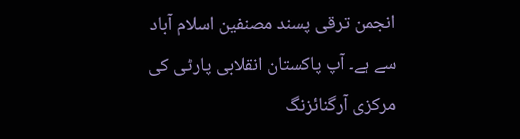انجمن ترقی پسند مصنفین اسلام آباد سے ہے۔ آپ پاکستان انقلابی پارٹی کی مرکزی آرگنائزنگ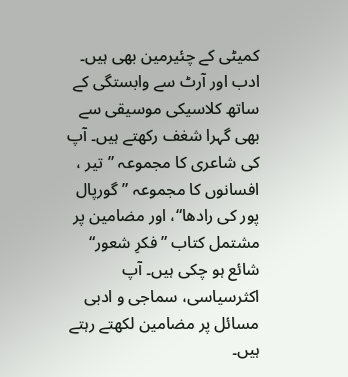کمیٹی کے چئیرمین بھی ہیں۔ ادب اور آرٹ سے وابستگی کے ساتھ کلاسیکی موسیقی سے بھی گہرا شغف رکھتے ہیں۔ آپ کی شاعری کا مجموعہ ”تیر ، افسانوں کا مجموعہ ”گورپال پور کی رادھا“، اور مضامین پر مشتمل کتاب ”فکرِ شعور“ شائع ہو چکی ہیں۔ آپ اکثرسیاسی، سماجی و ادبی مسائل پر مضامین لکھتے رہتے ہیں۔